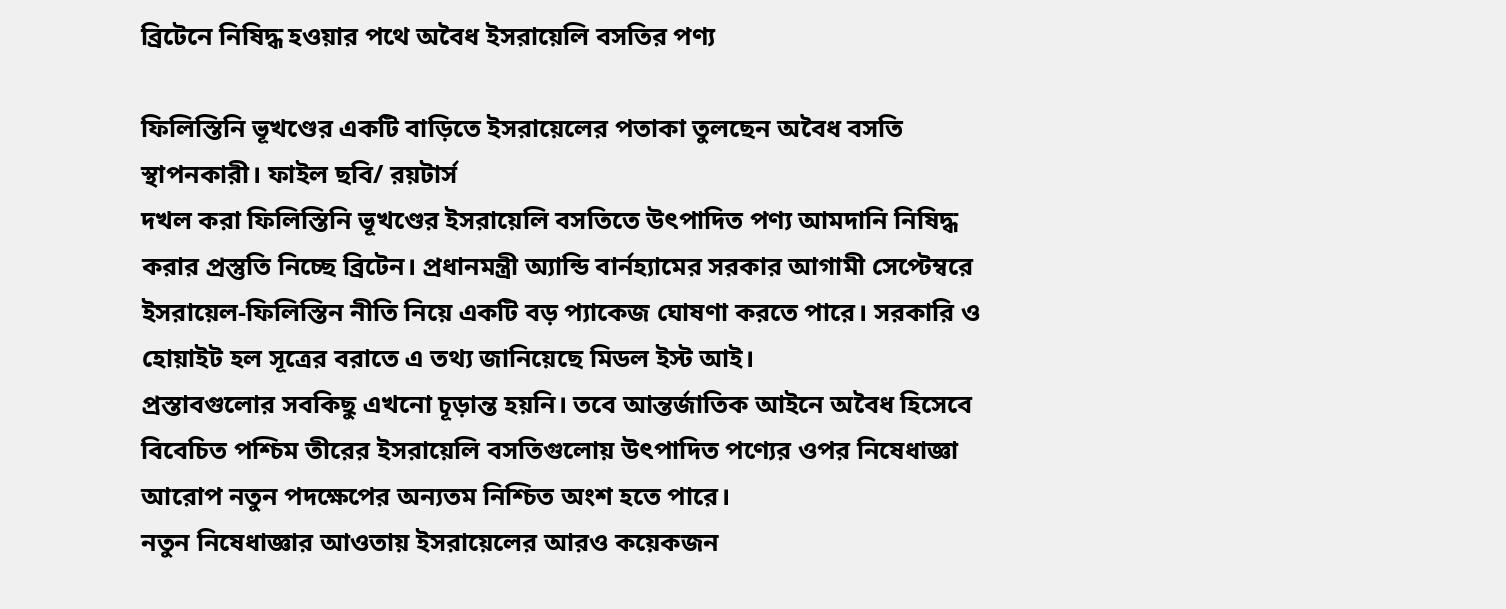ব্রিটেনে নিষিদ্ধ হওয়ার পথে অবৈধ ইসরায়েলি বসতির পণ্য

ফিলিস্তিনি ভূখণ্ডের একটি বাড়িতে ইসরায়েলের পতাকা তুলছেন অবৈধ বসতি স্থাপনকারী। ফাইল ছবি/ রয়টার্স
দখল করা ফিলিস্তিনি ভূখণ্ডের ইসরায়েলি বসতিতে উৎপাদিত পণ্য আমদানি নিষিদ্ধ করার প্রস্তুতি নিচ্ছে ব্রিটেন। প্রধানমন্ত্রী অ্যান্ডি বার্নহ্যামের সরকার আগামী সেপ্টেম্বরে ইসরায়েল-ফিলিস্তিন নীতি নিয়ে একটি বড় প্যাকেজ ঘোষণা করতে পারে। সরকারি ও হোয়াইট হল সূত্রের বরাতে এ তথ্য জানিয়েছে মিডল ইস্ট আই।
প্রস্তাবগুলোর সবকিছু এখনো চূড়ান্ত হয়নি। তবে আন্তর্জাতিক আইনে অবৈধ হিসেবে বিবেচিত পশ্চিম তীরের ইসরায়েলি বসতিগুলোয় উৎপাদিত পণ্যের ওপর নিষেধাজ্ঞা আরোপ নতুন পদক্ষেপের অন্যতম নিশ্চিত অংশ হতে পারে।
নতুন নিষেধাজ্ঞার আওতায় ইসরায়েলের আরও কয়েকজন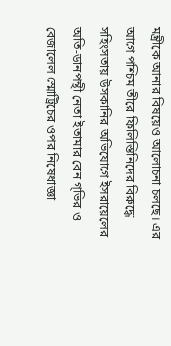মন্ত্রীকে আনার বিষয়েও আলোচনা চলছে। এর আগে পশ্চিম তীরে ফিলিস্তিনিদের বিরুদ্ধে সহিংসতায় উসকানির অভিযোগে ইসরায়েলের অতি-ডানপন্থী নেতা ইতামার বেন গ্ভির ও বেজালেল স্মোট্রিচের ওপর নিষেধাজ্ঞা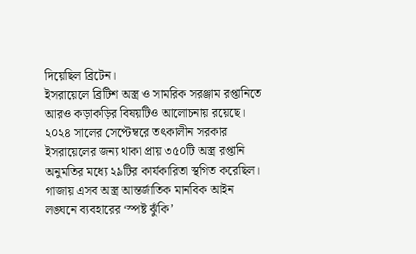দিয়েছিল ব্রিটেন।
ইসরায়েলে ব্রিটিশ অস্ত্র ও সামরিক সরঞ্জাম রপ্তানিতে আরও কড়াকড়ির বিষয়টিও আলোচনায় রয়েছে। ২০২৪ সালের সেপ্টেম্বরে তৎকালীন সরকার ইসরায়েলের জন্য থাকা প্রায় ৩৫০টি অস্ত্র রপ্তানি অনুমতির মধ্যে ২৯টির কার্যকারিতা স্থগিত করেছিল।
গাজায় এসব অস্ত্র আন্তর্জাতিক মানবিক আইন লঙ্ঘনে ব্যবহারের ‘স্পষ্ট ঝুঁকি’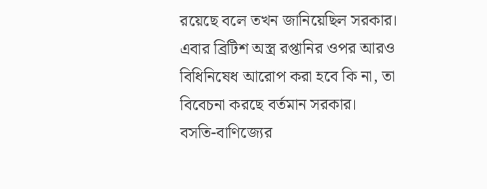রয়েছে বলে তখন জানিয়েছিল সরকার। এবার ব্রিটিশ অস্ত্র রপ্তানির ওপর আরও বিধিনিষেধ আরোপ করা হবে কি না, তা বিবেচনা করছে বর্তমান সরকার।
বসতি-বাণিজ্যের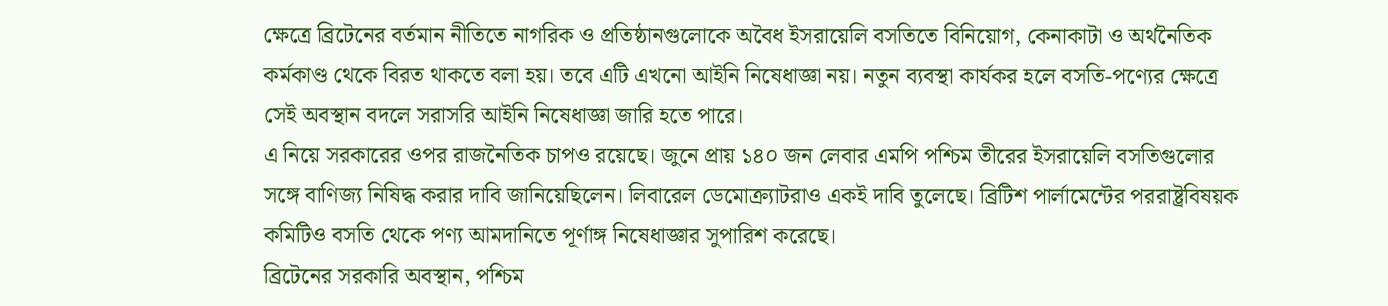ক্ষেত্রে ব্রিটেনের বর্তমান নীতিতে নাগরিক ও প্রতিষ্ঠানগুলোকে অবৈধ ইসরায়েলি বসতিতে বিনিয়োগ, কেনাকাটা ও অর্থনৈতিক কর্মকাণ্ড থেকে বিরত থাকতে বলা হয়। তবে এটি এখনো আইনি নিষেধাজ্ঞা নয়। নতুন ব্যবস্থা কার্যকর হলে বসতি-পণ্যের ক্ষেত্রে সেই অবস্থান বদলে সরাসরি আইনি নিষেধাজ্ঞা জারি হতে পারে।
এ নিয়ে সরকারের ওপর রাজনৈতিক চাপও রয়েছে। জুনে প্রায় ১৪০ জন লেবার এমপি পশ্চিম তীরের ইসরায়েলি বসতিগুলোর সঙ্গে বাণিজ্য নিষিদ্ধ করার দাবি জানিয়েছিলেন। লিবারেল ডেমোক্র্যাটরাও একই দাবি তুলেছে। ব্রিটিশ পার্লামেন্টের পররাষ্ট্রবিষয়ক কমিটিও বসতি থেকে পণ্য আমদানিতে পূর্ণাঙ্গ নিষেধাজ্ঞার সুপারিশ করেছে।
ব্রিটেনের সরকারি অবস্থান, পশ্চিম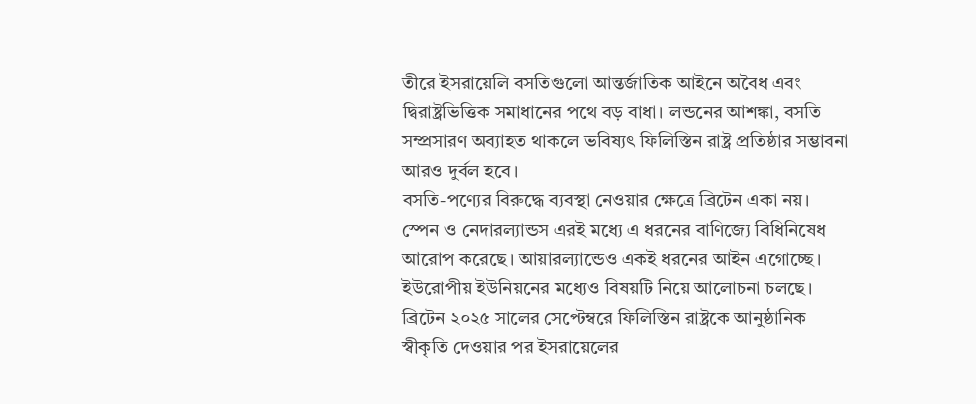তীরে ইসরায়েলি বসতিগুলো আন্তর্জাতিক আইনে অবৈধ এবং দ্বিরাষ্ট্রভিত্তিক সমাধানের পথে বড় বাধা। লন্ডনের আশঙ্কা, বসতি সম্প্রসারণ অব্যাহত থাকলে ভবিষ্যৎ ফিলিস্তিন রাষ্ট্র প্রতিষ্ঠার সম্ভাবনা আরও দুর্বল হবে।
বসতি-পণ্যের বিরুদ্ধে ব্যবস্থা নেওয়ার ক্ষেত্রে ব্রিটেন একা নয়। স্পেন ও নেদারল্যান্ডস এরই মধ্যে এ ধরনের বাণিজ্যে বিধিনিষেধ আরোপ করেছে। আয়ারল্যান্ডেও একই ধরনের আইন এগোচ্ছে। ইউরোপীয় ইউনিয়নের মধ্যেও বিষয়টি নিয়ে আলোচনা চলছে।
ব্রিটেন ২০২৫ সালের সেপ্টেম্বরে ফিলিস্তিন রাষ্ট্রকে আনুষ্ঠানিক স্বীকৃতি দেওয়ার পর ইসরায়েলের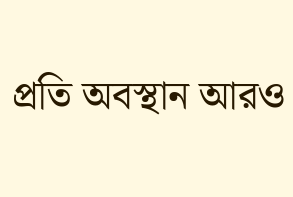প্রতি অবস্থান আরও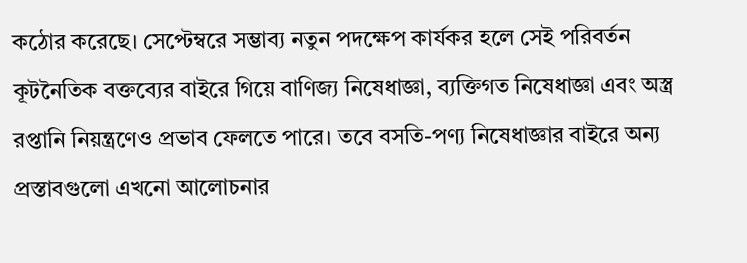কঠোর করেছে। সেপ্টেম্বরে সম্ভাব্য নতুন পদক্ষেপ কার্যকর হলে সেই পরিবর্তন কূটনৈতিক বক্তব্যের বাইরে গিয়ে বাণিজ্য নিষেধাজ্ঞা, ব্যক্তিগত নিষেধাজ্ঞা এবং অস্ত্র রপ্তানি নিয়ন্ত্রণেও প্রভাব ফেলতে পারে। তবে বসতি-পণ্য নিষেধাজ্ঞার বাইরে অন্য প্রস্তাবগুলো এখনো আলোচনার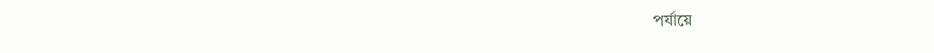পর্যায়ে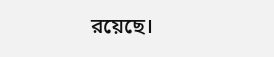রয়েছে।